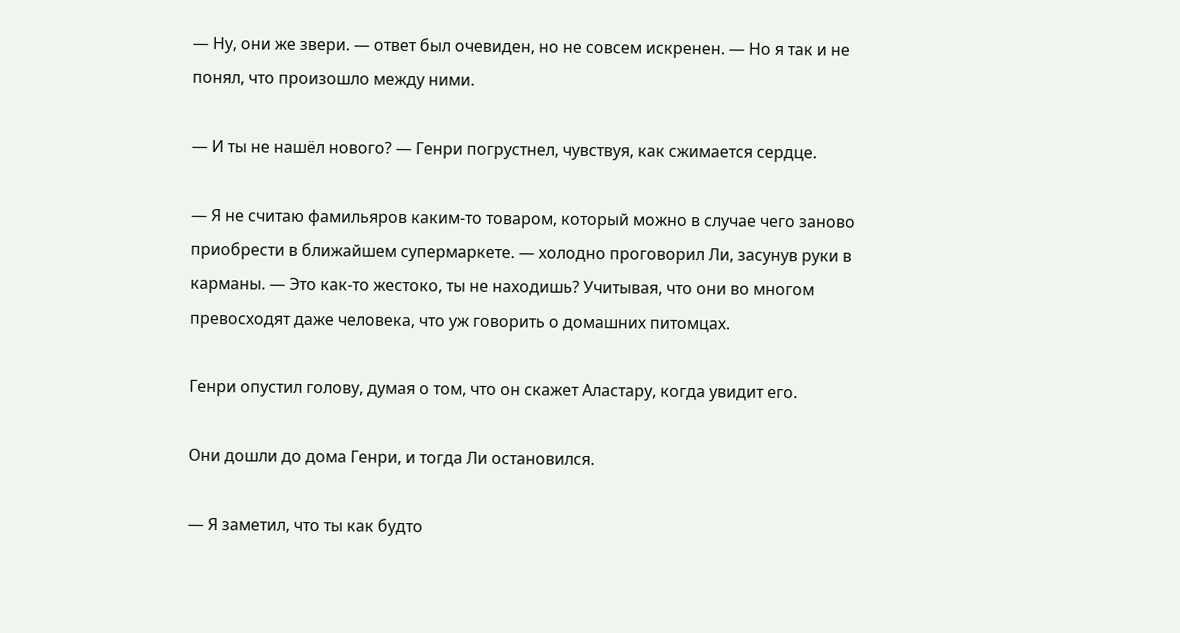— Ну, они же звери. — ответ был очевиден, но не совсем искренен. — Но я так и не понял, что произошло между ними.

— И ты не нашёл нового? — Генри погрустнел, чувствуя, как сжимается сердце.

— Я не считаю фамильяров каким-то товаром, который можно в случае чего заново приобрести в ближайшем супермаркете. — холодно проговорил Ли, засунув руки в карманы. — Это как-то жестоко, ты не находишь? Учитывая, что они во многом превосходят даже человека, что уж говорить о домашних питомцах.

Генри опустил голову, думая о том, что он скажет Аластару, когда увидит его.

Они дошли до дома Генри, и тогда Ли остановился.

— Я заметил, что ты как будто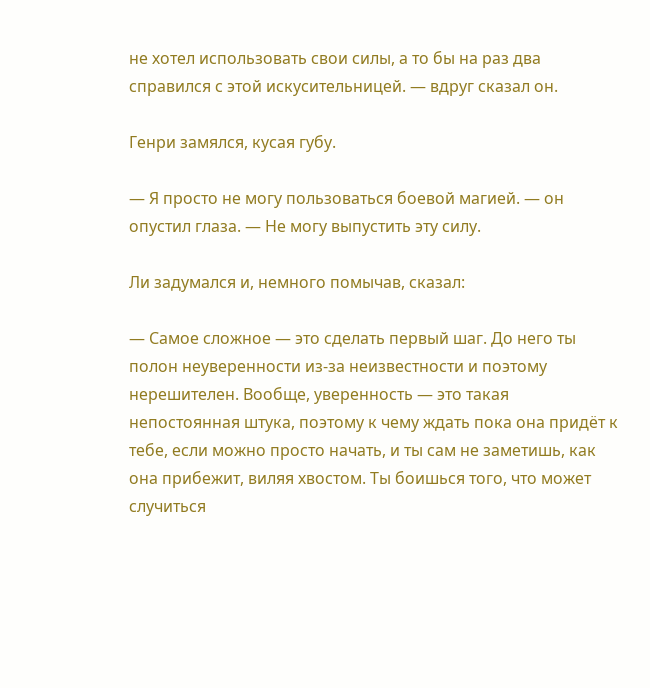не хотел использовать свои силы, а то бы на раз два справился с этой искусительницей. — вдруг сказал он.

Генри замялся, кусая губу.

— Я просто не могу пользоваться боевой магией. — он опустил глаза. — Не могу выпустить эту силу.

Ли задумался и, немного помычав, сказал:

— Самое сложное — это сделать первый шаг. До него ты полон неуверенности из-за неизвестности и поэтому нерешителен. Вообще, уверенность — это такая непостоянная штука, поэтому к чему ждать пока она придёт к тебе, если можно просто начать, и ты сам не заметишь, как она прибежит, виляя хвостом. Ты боишься того, что может случиться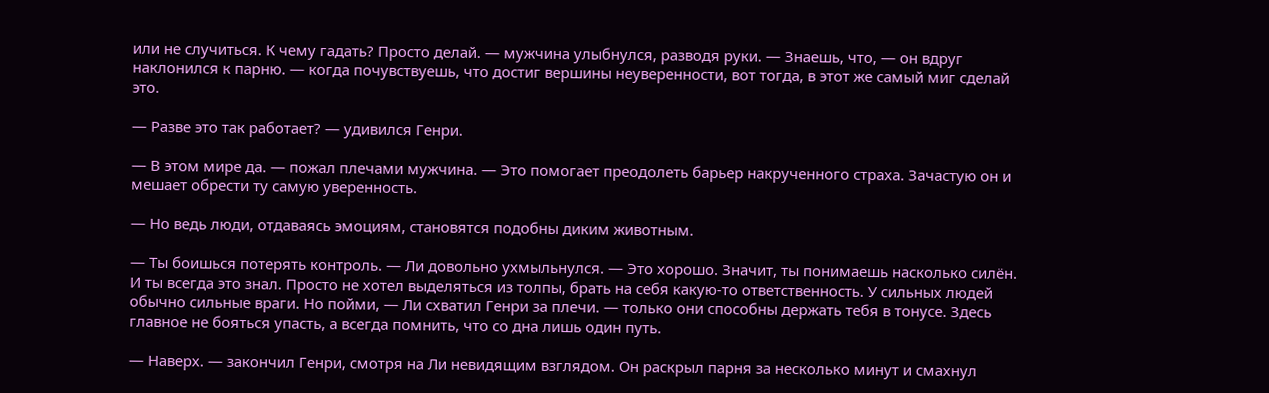или не случиться. К чему гадать? Просто делай. — мужчина улыбнулся, разводя руки. — Знаешь, что, — он вдруг наклонился к парню. — когда почувствуешь, что достиг вершины неуверенности, вот тогда, в этот же самый миг сделай это.

— Разве это так работает? — удивился Генри.

— В этом мире да. — пожал плечами мужчина. — Это помогает преодолеть барьер накрученного страха. Зачастую он и мешает обрести ту самую уверенность.

— Но ведь люди, отдаваясь эмоциям, становятся подобны диким животным.

— Ты боишься потерять контроль. — Ли довольно ухмыльнулся. — Это хорошо. Значит, ты понимаешь насколько силён. И ты всегда это знал. Просто не хотел выделяться из толпы, брать на себя какую-то ответственность. У сильных людей обычно сильные враги. Но пойми, — Ли схватил Генри за плечи. — только они способны держать тебя в тонусе. Здесь главное не бояться упасть, а всегда помнить, что со дна лишь один путь.

— Наверх. — закончил Генри, смотря на Ли невидящим взглядом. Он раскрыл парня за несколько минут и смахнул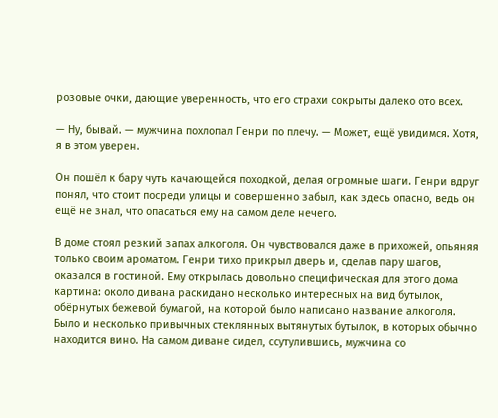розовые очки, дающие уверенность, что его страхи сокрыты далеко ото всех.

— Ну, бывай. — мужчина похлопал Генри по плечу. — Может, ещё увидимся. Хотя, я в этом уверен.

Он пошёл к бару чуть качающейся походкой, делая огромные шаги. Генри вдруг понял, что стоит посреди улицы и совершенно забыл, как здесь опасно, ведь он ещё не знал, что опасаться ему на самом деле нечего.

В доме стоял резкий запах алкоголя. Он чувствовался даже в прихожей, опьяняя только своим ароматом. Генри тихо прикрыл дверь и, сделав пару шагов, оказался в гостиной. Ему открылась довольно специфическая для этого дома картина: около дивана раскидано несколько интересных на вид бутылок, обёрнутых бежевой бумагой, на которой было написано название алкоголя. Было и несколько привычных стеклянных вытянутых бутылок, в которых обычно находится вино. На самом диване сидел, ссутулившись, мужчина со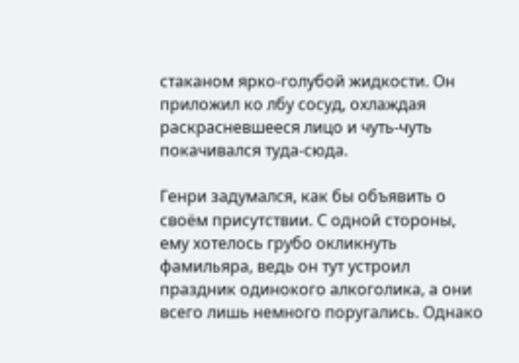стаканом ярко-голубой жидкости. Он приложил ко лбу сосуд, охлаждая раскрасневшееся лицо и чуть-чуть покачивался туда-сюда.

Генри задумался, как бы объявить о своём присутствии. С одной стороны, ему хотелось грубо окликнуть фамильяра, ведь он тут устроил праздник одинокого алкоголика, а они всего лишь немного поругались. Однако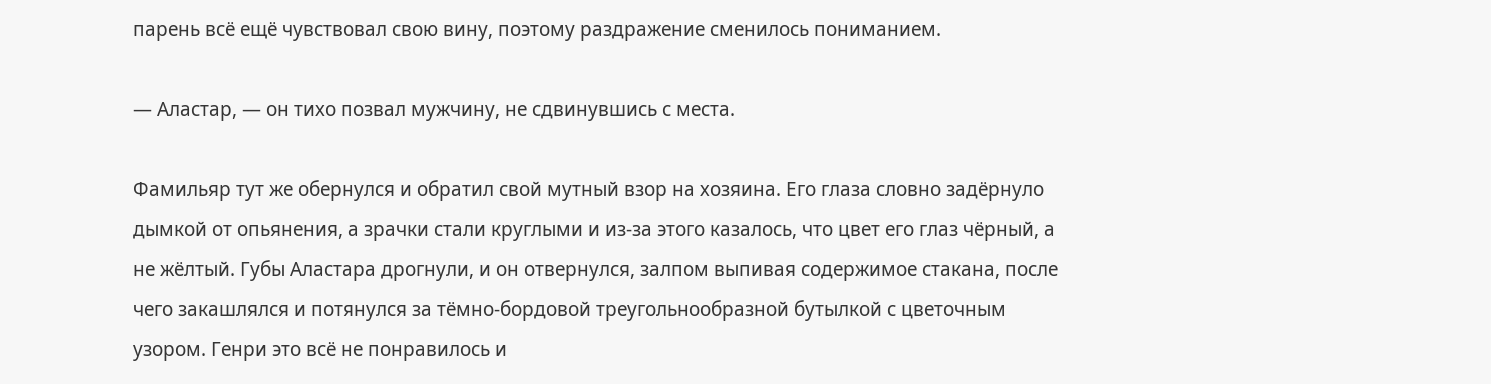парень всё ещё чувствовал свою вину, поэтому раздражение сменилось пониманием.

— Аластар, — он тихо позвал мужчину, не сдвинувшись с места.

Фамильяр тут же обернулся и обратил свой мутный взор на хозяина. Его глаза словно задёрнуло дымкой от опьянения, а зрачки стали круглыми и из-за этого казалось, что цвет его глаз чёрный, а не жёлтый. Губы Аластара дрогнули, и он отвернулся, залпом выпивая содержимое стакана, после чего закашлялся и потянулся за тёмно-бордовой треугольнообразной бутылкой с цветочным узором. Генри это всё не понравилось и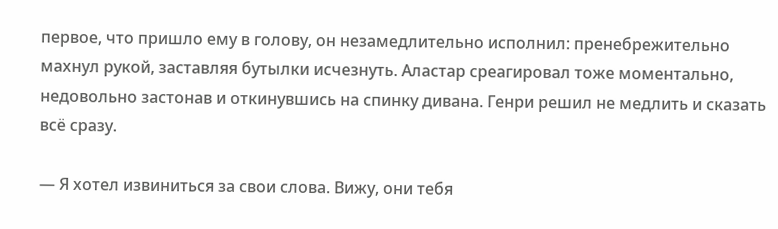первое, что пришло ему в голову, он незамедлительно исполнил: пренебрежительно махнул рукой, заставляя бутылки исчезнуть. Аластар среагировал тоже моментально, недовольно застонав и откинувшись на спинку дивана. Генри решил не медлить и сказать всё сразу.

— Я хотел извиниться за свои слова. Вижу, они тебя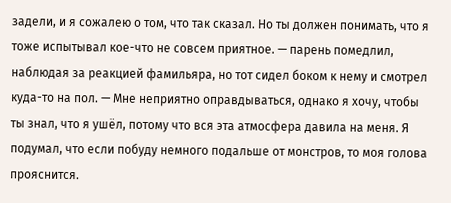задели, и я сожалею о том, что так сказал. Но ты должен понимать, что я тоже испытывал кое-что не совсем приятное. — парень помедлил, наблюдая за реакцией фамильяра, но тот сидел боком к нему и смотрел куда-то на пол. — Мне неприятно оправдываться, однако я хочу, чтобы ты знал, что я ушёл, потому что вся эта атмосфера давила на меня. Я подумал, что если побуду немного подальше от монстров, то моя голова прояснится.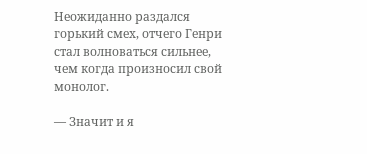Неожиданно раздался горький смех, отчего Генри стал волноваться сильнее, чем когда произносил свой монолог.

— Значит и я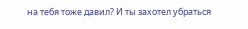на тебя тоже давил? И ты захотел убраться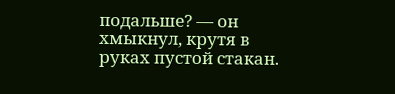подальше? — он хмыкнул, крутя в руках пустой стакан.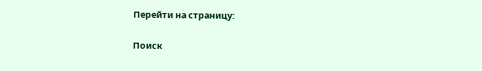Перейти на страницу:

Поиск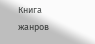Книга жанров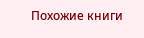Похожие книги